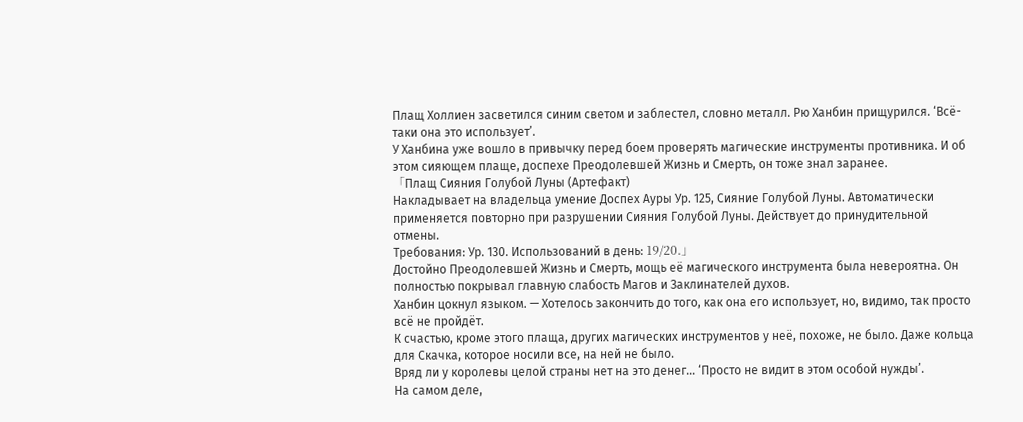Плащ Холлиен засветился синим светом и заблестел, словно металл. Рю Ханбин прищурился. ‘Всё-таки она это использует’.
У Ханбина уже вошло в привычку перед боем проверять магические инструменты противника. И об этом сияющем плаще, доспехе Преодолевшей Жизнь и Смерть, он тоже знал заранее.
「Плащ Сияния Голубой Луны (Артефакт)
Накладывает на владельца умение Доспех Ауры Ур. 125, Сияние Голубой Луны. Автоматически применяется повторно при разрушении Сияния Голубой Луны. Действует до принудительной отмены.
Требования: Ур. 130. Использований в день: 19/20.」
Достойно Преодолевшей Жизнь и Смерть, мощь её магического инструмента была невероятна. Он полностью покрывал главную слабость Магов и Заклинателей духов.
Ханбин цокнул языком. — Хотелось закончить до того, как она его использует, но, видимо, так просто всё не пройдёт.
К счастью, кроме этого плаща, других магических инструментов у неё, похоже, не было. Даже кольца для Скачка, которое носили все, на ней не было.
Вряд ли у королевы целой страны нет на это денег… ‘Просто не видит в этом особой нужды’.
На самом деле,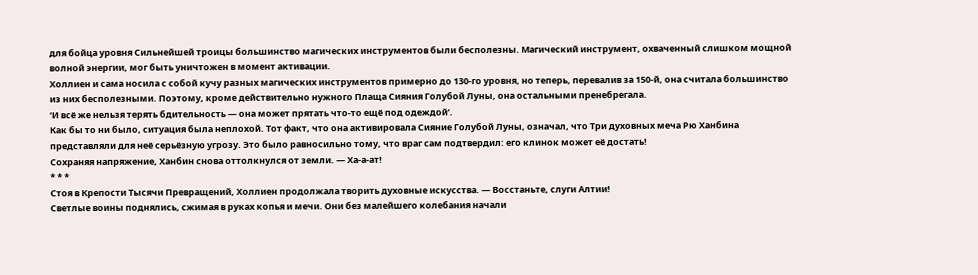для бойца уровня Сильнейшей троицы большинство магических инструментов были бесполезны. Магический инструмент, охваченный слишком мощной волной энергии, мог быть уничтожен в момент активации.
Холлиен и сама носила с собой кучу разных магических инструментов примерно до 130-го уровня, но теперь, перевалив за 150-й, она считала большинство из них бесполезными. Поэтому, кроме действительно нужного Плаща Сияния Голубой Луны, она остальными пренебрегала.
‘И всё же нельзя терять бдительность — она может прятать что-то ещё под одеждой’.
Как бы то ни было, ситуация была неплохой. Тот факт, что она активировала Сияние Голубой Луны, означал, что Три духовных меча Рю Ханбина представляли для неё серьёзную угрозу. Это было равносильно тому, что враг сам подтвердил: его клинок может её достать!
Сохраняя напряжение, Ханбин снова оттолкнулся от земли. — Ха-а-ат!
* * *
Стоя в Крепости Тысячи Превращений, Холлиен продолжала творить духовные искусства. — Восстаньте, слуги Алтии!
Светлые воины поднялись, сжимая в руках копья и мечи. Они без малейшего колебания начали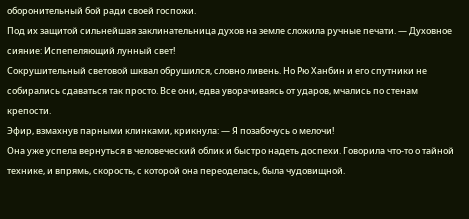оборонительный бой ради своей госпожи.
Под их защитой сильнейшая заклинательница духов на земле сложила ручные печати. — Духовное сияние: Испепеляющий лунный свет!
Сокрушительный световой шквал обрушился, словно ливень. Но Рю Ханбин и его спутники не собирались сдаваться так просто. Все они, едва уворачиваясь от ударов, мчались по стенам крепости.
Эфир, взмахнув парными клинками, крикнула: — Я позабочусь о мелочи!
Она уже успела вернуться в человеческий облик и быстро надеть доспехи. Говорила что-то о тайной технике, и впрямь, скорость, с которой она переоделась, была чудовищной.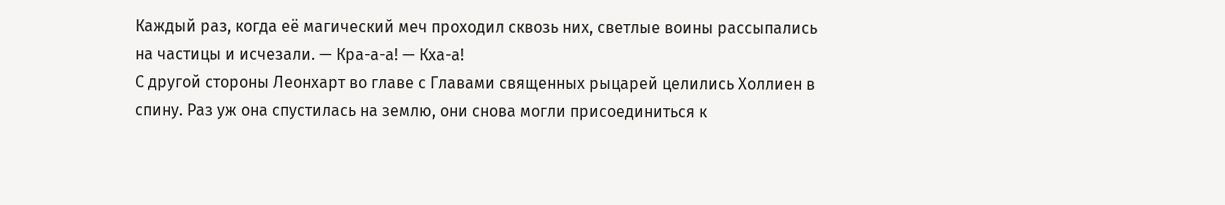Каждый раз, когда её магический меч проходил сквозь них, светлые воины рассыпались на частицы и исчезали. — Кра-а-а! — Кха-а!
С другой стороны Леонхарт во главе с Главами священных рыцарей целились Холлиен в спину. Раз уж она спустилась на землю, они снова могли присоединиться к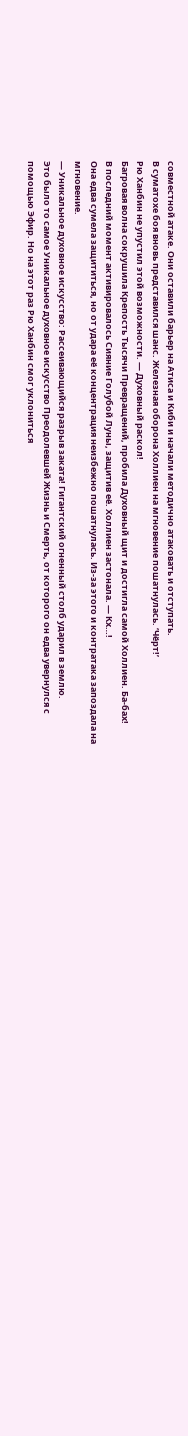совместной атаке. Они оставили барьер на Атиса и Киби и начали методично атаковать и отступать.
В суматохе боя вновь представился шанс. Железная оборона Холлиен на мгновение пошатнулась. ‘Чёрт!’
Рю Ханбин не упустил этой возможности. — Духовный раскол!
Багровая волна сокрушила Крепость Тысячи Превращений, пробила Духовный щит и достигла самой Холлиен. Ба-бах!
В последний момент активировалось Сияние Голубой Луны, защитив её. Холлиен застонала. — Кх…!
Она едва сумела защититься, но от удара её концентрация неизбежно пошатнулась. Из-за этого и контратака запоздала на мгновение.
— Уникальное духовное искусство: Рассеивающийся разрыв заката! Гигантский огненный столб ударил в землю.
Это было то самое Уникальное духовное искусство Преодолевшей Жизнь и Смерть, от которого он едва увернулся с помощью Эфир. Но на этот раз Рю Ханбин смог уклониться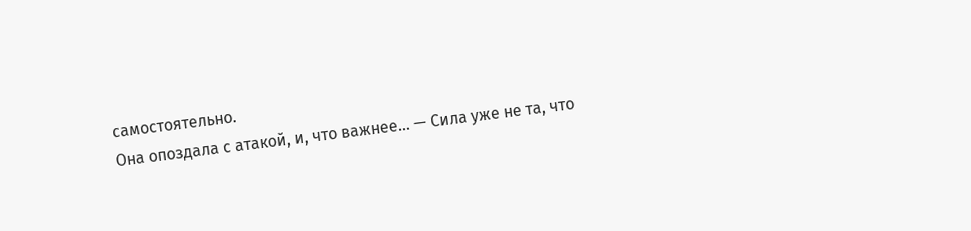самостоятельно.
Она опоздала с атакой, и, что важнее… — Сила уже не та, что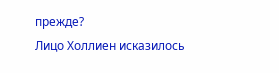прежде?
Лицо Холлиен исказилось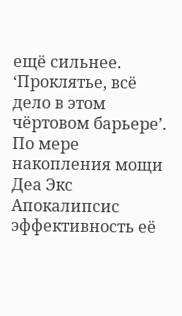ещё сильнее. ‘Проклятье, всё дело в этом чёртовом барьере’.
По мере накопления мощи Деа Экс Апокалипсис эффективность её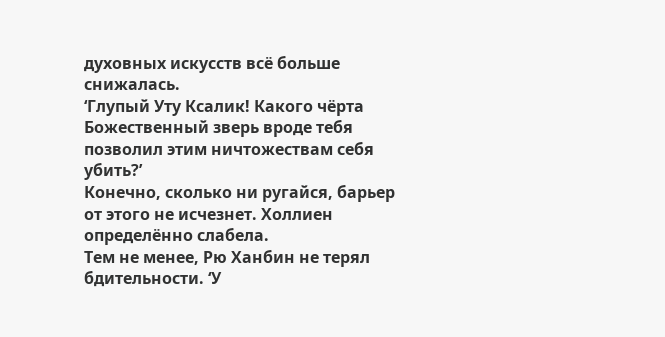духовных искусств всё больше снижалась.
‘Глупый Уту Ксалик! Какого чёрта Божественный зверь вроде тебя позволил этим ничтожествам себя убить?’
Конечно, сколько ни ругайся, барьер от этого не исчезнет. Холлиен определённо слабела.
Тем не менее, Рю Ханбин не терял бдительности. ‘У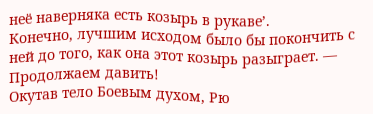неё наверняка есть козырь в рукаве’.
Конечно, лучшим исходом было бы покончить с ней до того, как она этот козырь разыграет. — Продолжаем давить!
Окутав тело Боевым духом, Рю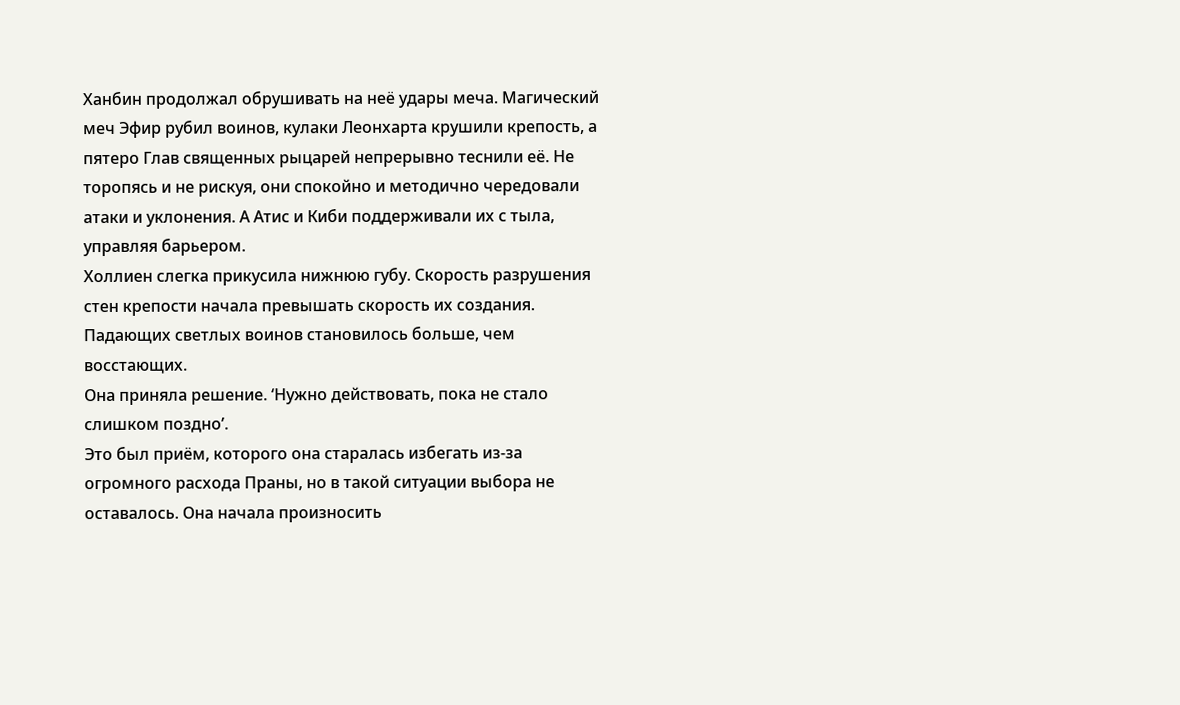Ханбин продолжал обрушивать на неё удары меча. Магический меч Эфир рубил воинов, кулаки Леонхарта крушили крепость, а пятеро Глав священных рыцарей непрерывно теснили её. Не торопясь и не рискуя, они спокойно и методично чередовали атаки и уклонения. А Атис и Киби поддерживали их с тыла, управляя барьером.
Холлиен слегка прикусила нижнюю губу. Скорость разрушения стен крепости начала превышать скорость их создания. Падающих светлых воинов становилось больше, чем восстающих.
Она приняла решение. ‘Нужно действовать, пока не стало слишком поздно’.
Это был приём, которого она старалась избегать из-за огромного расхода Праны, но в такой ситуации выбора не оставалось. Она начала произносить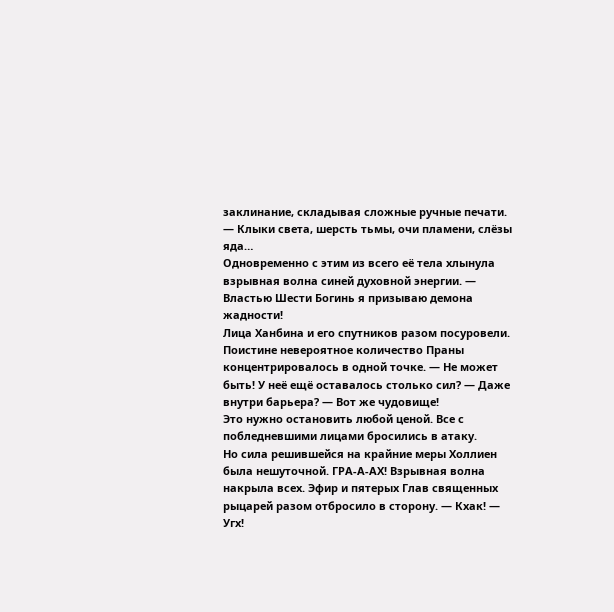заклинание, складывая сложные ручные печати. — Клыки света, шерсть тьмы, очи пламени, слёзы яда…
Одновременно с этим из всего её тела хлынула взрывная волна синей духовной энергии. — Властью Шести Богинь я призываю демона жадности!
Лица Ханбина и его спутников разом посуровели. Поистине невероятное количество Праны концентрировалось в одной точке. — Не может быть! У неё ещё оставалось столько сил? — Даже внутри барьера? — Вот же чудовище!
Это нужно остановить любой ценой. Все с побледневшими лицами бросились в атаку.
Но сила решившейся на крайние меры Холлиен была нешуточной. ГРА-А-АХ! Взрывная волна накрыла всех. Эфир и пятерых Глав священных рыцарей разом отбросило в сторону. — Кхак! — Угх!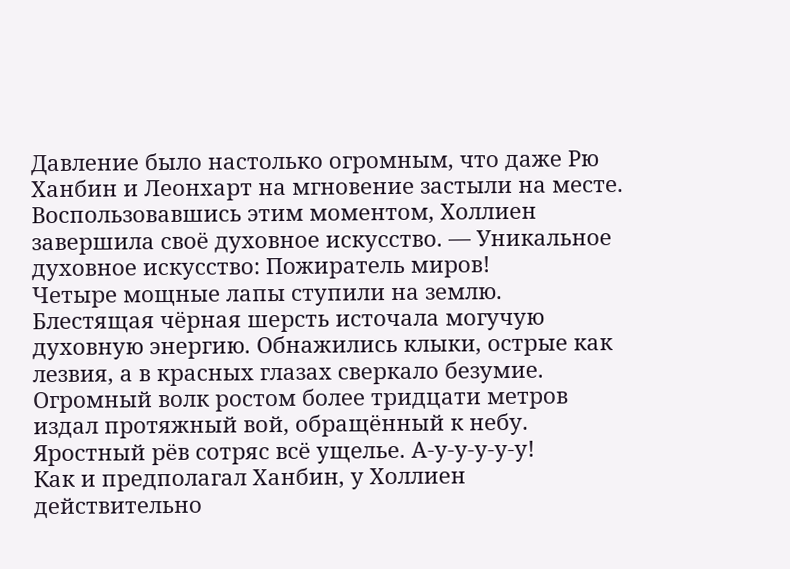Давление было настолько огромным, что даже Рю Ханбин и Леонхарт на мгновение застыли на месте. Воспользовавшись этим моментом, Холлиен завершила своё духовное искусство. — Уникальное духовное искусство: Пожиратель миров!
Четыре мощные лапы ступили на землю. Блестящая чёрная шерсть источала могучую духовную энергию. Обнажились клыки, острые как лезвия, а в красных глазах сверкало безумие.
Огромный волк ростом более тридцати метров издал протяжный вой, обращённый к небу. Яростный рёв сотряс всё ущелье. А-у-у-у-у-у!
Как и предполагал Ханбин, у Холлиен действительно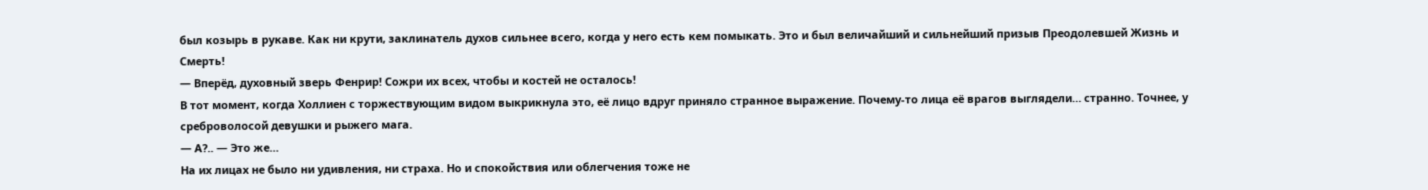был козырь в рукаве. Как ни крути, заклинатель духов сильнее всего, когда у него есть кем помыкать. Это и был величайший и сильнейший призыв Преодолевшей Жизнь и Смерть!
— Вперёд, духовный зверь Фенрир! Сожри их всех, чтобы и костей не осталось!
В тот момент, когда Холлиен с торжествующим видом выкрикнула это, её лицо вдруг приняло странное выражение. Почему-то лица её врагов выглядели… странно. Точнее, у среброволосой девушки и рыжего мага.
— А?.. — Это же…
На их лицах не было ни удивления, ни страха. Но и спокойствия или облегчения тоже не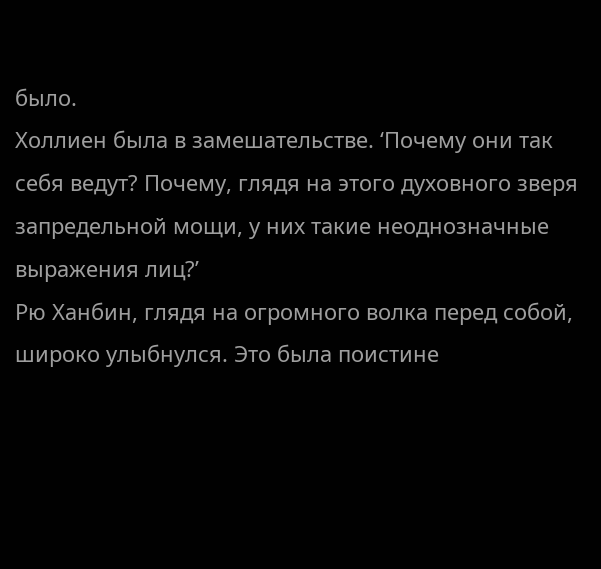было.
Холлиен была в замешательстве. ‘Почему они так себя ведут? Почему, глядя на этого духовного зверя запредельной мощи, у них такие неоднозначные выражения лиц?’
Рю Ханбин, глядя на огромного волка перед собой, широко улыбнулся. Это была поистине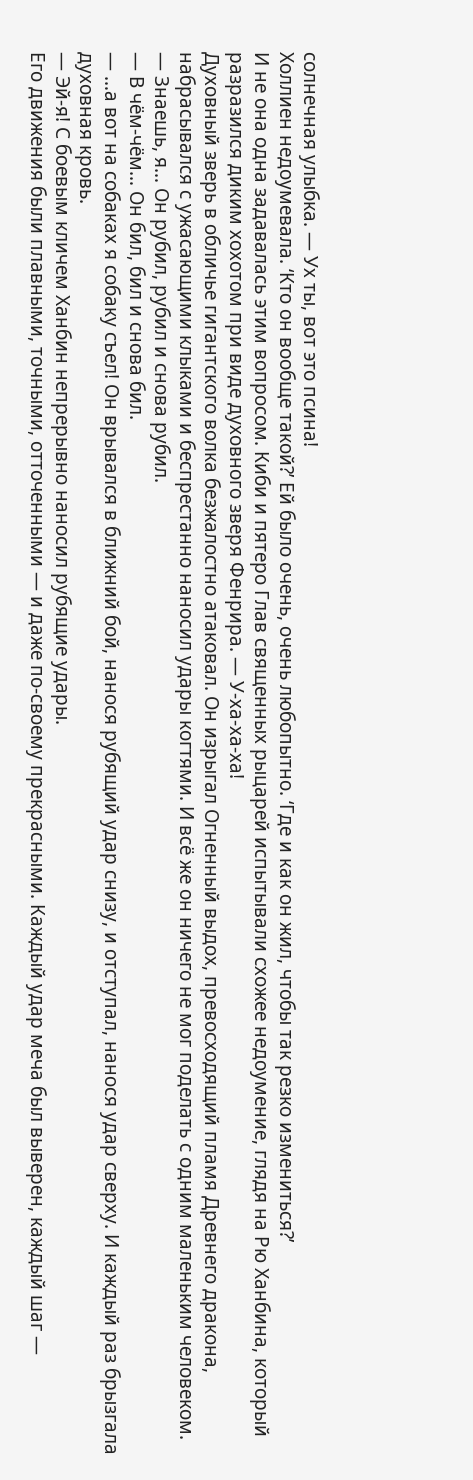солнечная улыбка. — Ух ты, вот это псина!
Холлиен недоумевала. ‘Кто он вообще такой?’ Ей было очень, очень любопытно. ‘Где и как он жил, чтобы так резко измениться?’
И не она одна задавалась этим вопросом. Киби и пятеро Глав священных рыцарей испытывали схожее недоумение, глядя на Рю Ханбина, который разразился диким хохотом при виде духовного зверя Фенрира. — У-ха-ха-ха!
Духовный зверь в обличье гигантского волка безжалостно атаковал. Он изрыгал Огненный выдох, превосходящий пламя Древнего дракона, набрасывался с ужасающими клыками и беспрестанно наносил удары когтями. И всё же он ничего не мог поделать с одним маленьким человеком.
— Знаешь, я… Он рубил, рубил и снова рубил.
— В чём-чём… Он бил, бил и снова бил.
— …а вот на собаках я собаку съел! Он врывался в ближний бой, нанося рубящий удар снизу, и отступал, нанося удар сверху. И каждый раз брызгала духовная кровь.
— Эй-я! С боевым кличем Ханбин непрерывно наносил рубящие удары.
Его движения были плавными, точными, отточенными — и даже по-своему прекрасными. Каждый удар меча был выверен, каждый шаг —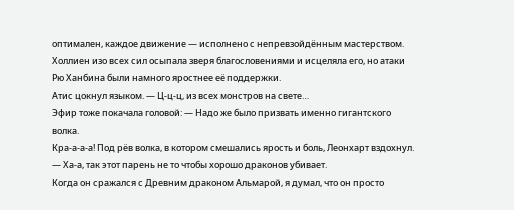оптимален, каждое движение — исполнено с непревзойдённым мастерством.
Холлиен изо всех сил осыпала зверя благословениями и исцеляла его, но атаки Рю Ханбина были намного яростнее её поддержки.
Атис цокнул языком. — Ц-ц-ц, из всех монстров на свете…
Эфир тоже покачала головой: — Надо же было призвать именно гигантского волка.
Кра-а-а-а! Под рёв волка, в котором смешались ярость и боль, Леонхарт вздохнул. — Ха-а, так этот парень не то чтобы хорошо драконов убивает.
Когда он сражался с Древним драконом Альмарой, я думал, что он просто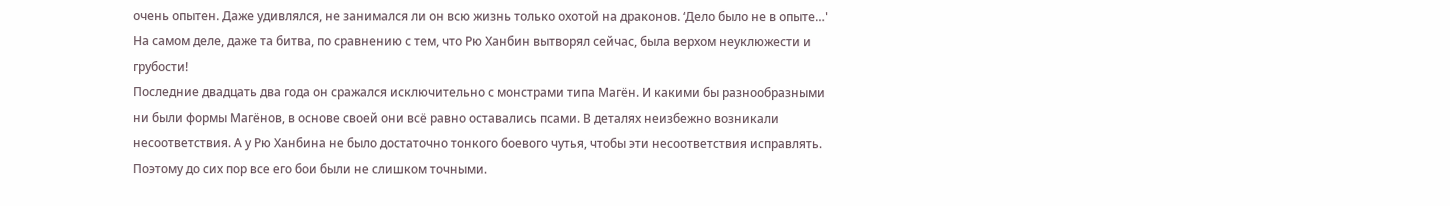очень опытен. Даже удивлялся, не занимался ли он всю жизнь только охотой на драконов. ‘Дело было не в опыте…'
На самом деле, даже та битва, по сравнению с тем, что Рю Ханбин вытворял сейчас, была верхом неуклюжести и грубости!
Последние двадцать два года он сражался исключительно с монстрами типа Магён. И какими бы разнообразными ни были формы Магёнов, в основе своей они всё равно оставались псами. В деталях неизбежно возникали несоответствия. А у Рю Ханбина не было достаточно тонкого боевого чутья, чтобы эти несоответствия исправлять. Поэтому до сих пор все его бои были не слишком точными.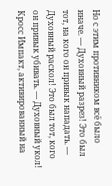Но с этим противником всё было иначе. — Духовный разрез! Это был тот, на кого он привык нападать. — Духовный раскол! Это был тот, кого он привык убивать. — Духовный укол!
Кросс Импакт, активированный на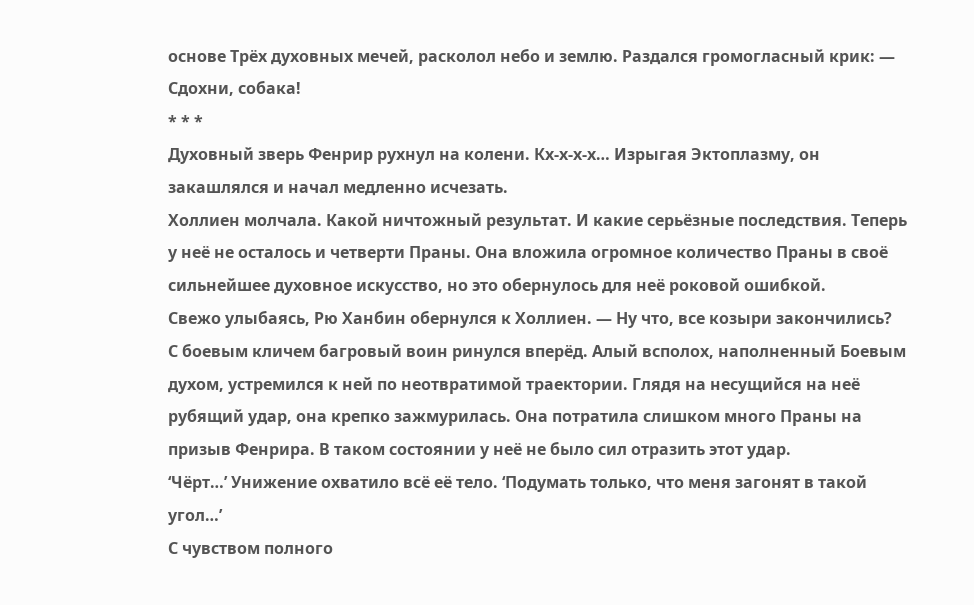основе Трёх духовных мечей, расколол небо и землю. Раздался громогласный крик: — Сдохни, собака!
* * *
Духовный зверь Фенрир рухнул на колени. Кх-х-х-х… Изрыгая Эктоплазму, он закашлялся и начал медленно исчезать.
Холлиен молчала. Какой ничтожный результат. И какие серьёзные последствия. Теперь у неё не осталось и четверти Праны. Она вложила огромное количество Праны в своё сильнейшее духовное искусство, но это обернулось для неё роковой ошибкой.
Свежо улыбаясь, Рю Ханбин обернулся к Холлиен. — Ну что, все козыри закончились?
С боевым кличем багровый воин ринулся вперёд. Алый всполох, наполненный Боевым духом, устремился к ней по неотвратимой траектории. Глядя на несущийся на неё рубящий удар, она крепко зажмурилась. Она потратила слишком много Праны на призыв Фенрира. В таком состоянии у неё не было сил отразить этот удар.
‘Чёрт…’ Унижение охватило всё её тело. ‘Подумать только, что меня загонят в такой угол…’
С чувством полного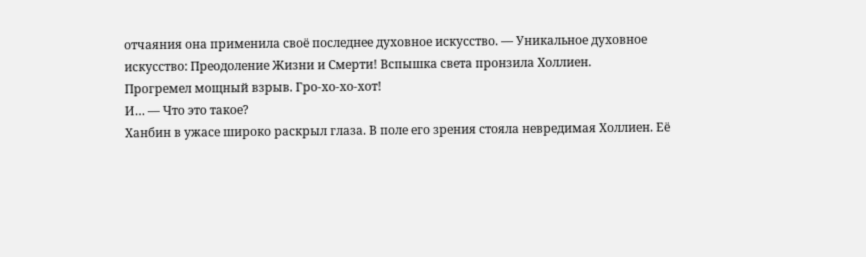отчаяния она применила своё последнее духовное искусство. — Уникальное духовное искусство: Преодоление Жизни и Смерти! Вспышка света пронзила Холлиен.
Прогремел мощный взрыв. Гро-хо-хо-хот!
И… — Что это такое?
Ханбин в ужасе широко раскрыл глаза. В поле его зрения стояла невредимая Холлиен. Её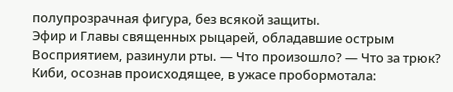полупрозрачная фигура, без всякой защиты.
Эфир и Главы священных рыцарей, обладавшие острым Восприятием, разинули рты. — Что произошло? — Что за трюк?
Киби, осознав происходящее, в ужасе пробормотала: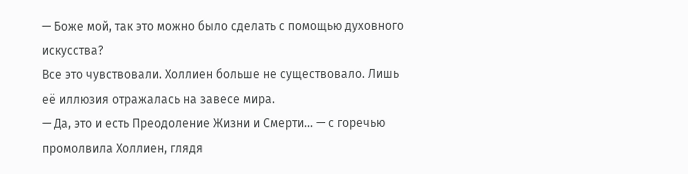— Боже мой, так это можно было сделать с помощью духовного искусства?
Все это чувствовали. Холлиен больше не существовало. Лишь её иллюзия отражалась на завесе мира.
— Да, это и есть Преодоление Жизни и Смерти… — с горечью промолвила Холлиен, глядя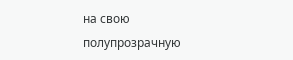на свою полупрозрачную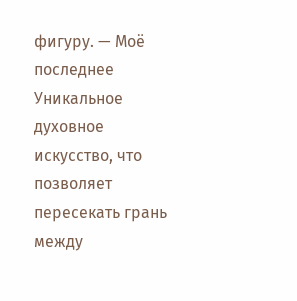фигуру. — Моё последнее Уникальное духовное искусство, что позволяет пересекать грань между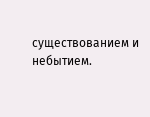существованием и небытием.